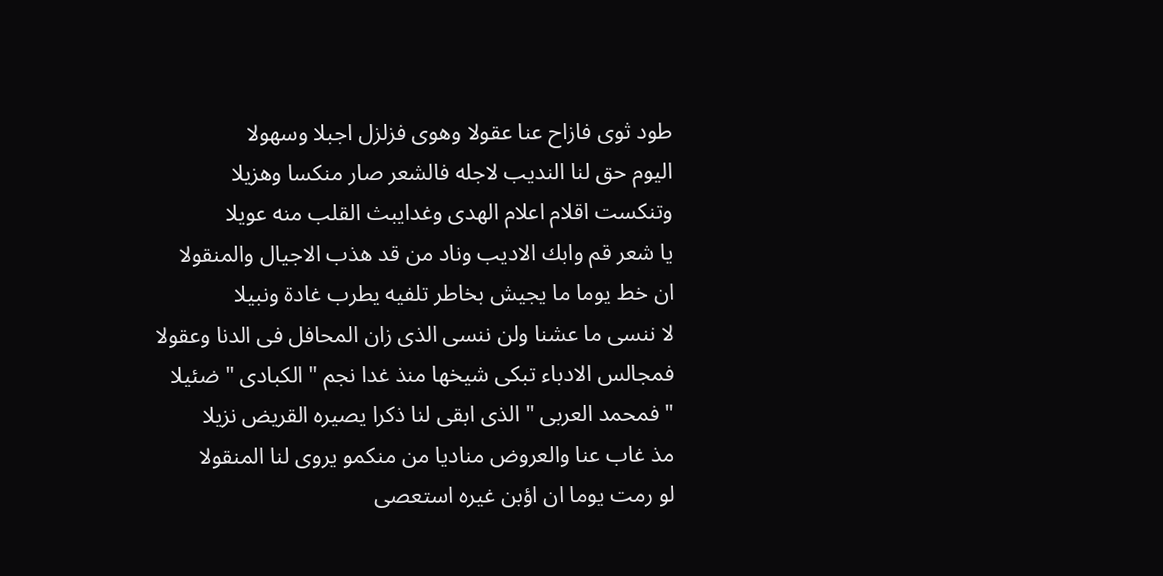طود ثوى فازاح عنا عقولا وهوى فزلزل اجبلا وسهولا
اليوم حق لنا النديب لاجله فالشعر صار منكسا وهزيلا
وتنكست اقلام اعلام الهدى وغدايبث القلب منه عويلا
يا شعر قم وابك الاديب وناد من قد هذب الاجيال والمنقولا
ان خط يوما ما يجيش بخاطر تلفيه يطرب غادة ونبيلا
لا ننسى ما عشنا ولن ننسى الذى زان المحافل فى الدنا وعقولا
فمجالس الادباء تبكى شيخها منذ غدا نجم " الكبادى " ضئيلا
" فمحمد العربى " الذى ابقى لنا ذكرا يصيره القريض نزيلا
مذ غاب عنا والعروض مناديا من منكمو يروى لنا المنقولا
لو رمت يوما ان اؤبن غيره استعصى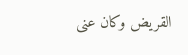القريض وكان عنى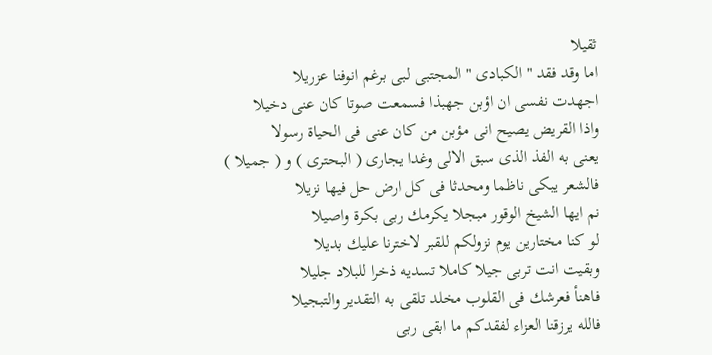ثقيلا
اما وقد فقد " الكبادى " المجتبى لبى برغم انوفنا عزريلا
اجهدت نفسى ان اؤبن جهبذا فسمعت صوتا كان عنى دخيلا
واذا القريض يصيح انى مؤبن من كان عنى فى الحياة رسولا
يعنى به الفذ الذى سبق الالى وغدا يجارى ( البحترى ) و ( جميلا )
فالشعر يبكى ناظما ومحدثا فى كل ارض حل فيها نزيلا
نم ايها الشيخ الوقور مبجلا يكرمك ربى بكرة واصيلا
لو كنا مختارين يوم نزولكم للقبر لاخترنا عليك بديلا
وبقيت انت تربى جيلا كاملا تسديه ذخرا للبلاد جليلا
فاهنأ فعرشك فى القلوب مخلد تلقى به التقدير والتبجيلا
فالله يرزقنا العزاء لفقدكم ما ابقى ربى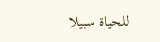للحياة سبيلا